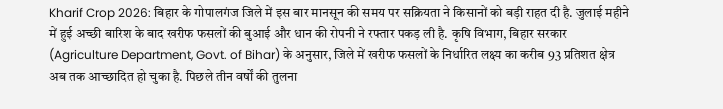Kharif Crop 2026: बिहार के गोपालगंज जिले में इस बार मानसून की समय पर सक्रियता ने किसानों को बड़ी राहत दी है. जुलाई महीने में हुई अच्छी बारिश के बाद खरीफ फसलों की बुआई और धान की रोपनी ने रफ्तार पकड़ ली है. कृषि विभाग, बिहार सरकार (Agriculture Department, Govt. of Bihar) के अनुसार, जिले में खरीफ फसलों के निर्धारित लक्ष्य का करीब 93 प्रतिशत क्षेत्र अब तक आच्छादित हो चुका है. पिछले तीन वर्षों की तुलना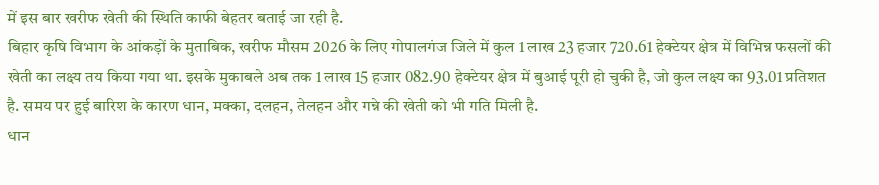में इस बार खरीफ खेती की स्थिति काफी बेहतर बताई जा रही है.
बिहार कृषि विभाग के आंकड़ों के मुताबिक, खरीफ मौसम 2026 के लिए गोपालगंज जिले में कुल 1 लाख 23 हजार 720.61 हेक्टेयर क्षेत्र में विभिन्न फसलों की खेती का लक्ष्य तय किया गया था. इसके मुकाबले अब तक 1 लाख 15 हजार 082.90 हेक्टेयर क्षेत्र में बुआई पूरी हो चुकी है, जो कुल लक्ष्य का 93.01 प्रतिशत है. समय पर हुई बारिश के कारण धान, मक्का, दलहन, तेलहन और गन्ने की खेती को भी गति मिली है.
धान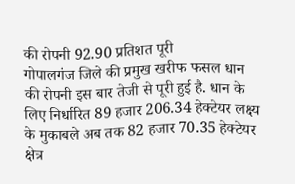की रोपनी 92.90 प्रतिशत पूरी
गोपालगंज जिले की प्रमुख खरीफ फसल धान की रोपनी इस बार तेजी से पूरी हुई है. धान के लिए निर्धारित 89 हजार 206.34 हेक्टेयर लक्ष्य के मुकाबले अब तक 82 हजार 70.35 हेक्टेयर क्षेत्र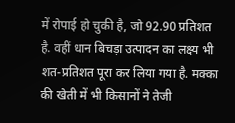में रोपाई हो चुकी है, जो 92.90 प्रतिशत है. वहीं धान बिचड़ा उत्पादन का लक्ष्य भी शत-प्रतिशत पूरा कर लिया गया है. मक्का की खेती में भी किसानों ने तेजी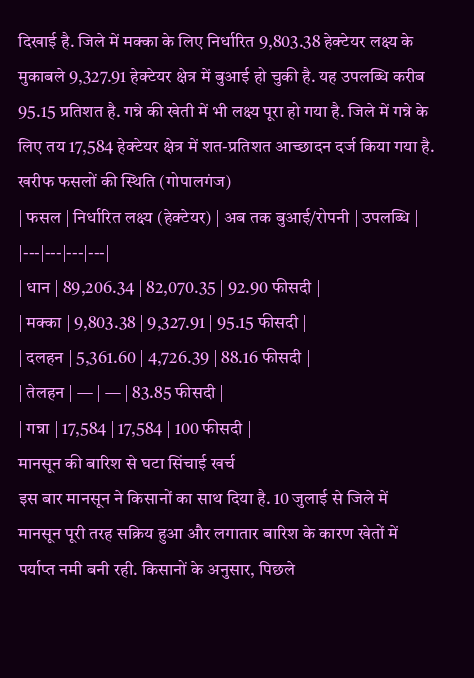दिखाई है. जिले में मक्का के लिए निर्धारित 9,803.38 हेक्टेयर लक्ष्य के मुकाबले 9,327.91 हेक्टेयर क्षेत्र में बुआई हो चुकी है. यह उपलब्धि करीब 95.15 प्रतिशत है. गन्ने की खेती में भी लक्ष्य पूरा हो गया है. जिले में गन्ने के लिए तय 17,584 हेक्टेयर क्षेत्र में शत-प्रतिशत आच्छादन दर्ज किया गया है.
खरीफ फसलों की स्थिति (गोपालगंज)
| फसल | निर्धारित लक्ष्य (हेक्टेयर) | अब तक बुआई/रोपनी | उपलब्धि |
|---|---|---|---|
| धान | 89,206.34 | 82,070.35 | 92.90 फीसदी |
| मक्का | 9,803.38 | 9,327.91 | 95.15 फीसदी |
| दलहन | 5,361.60 | 4,726.39 | 88.16 फीसदी |
| तेलहन | — | — | 83.85 फीसदी |
| गन्ना | 17,584 | 17,584 | 100 फीसदी |
मानसून की बारिश से घटा सिंचाई खर्च
इस बार मानसून ने किसानों का साथ दिया है. 10 जुलाई से जिले में मानसून पूरी तरह सक्रिय हुआ और लगातार बारिश के कारण खेतों में पर्याप्त नमी बनी रही. किसानों के अनुसार, पिछले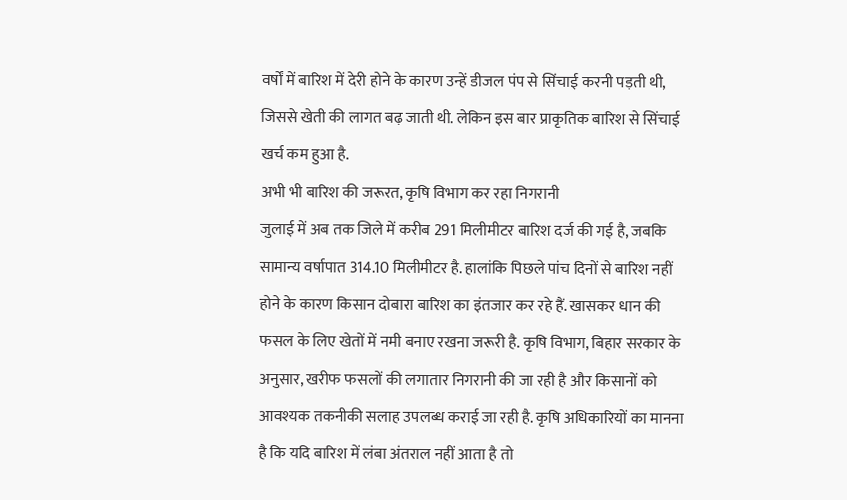वर्षों में बारिश में देरी होने के कारण उन्हें डीजल पंप से सिंचाई करनी पड़ती थी, जिससे खेती की लागत बढ़ जाती थी. लेकिन इस बार प्राकृतिक बारिश से सिंचाई खर्च कम हुआ है.
अभी भी बारिश की जरूरत, कृषि विभाग कर रहा निगरानी
जुलाई में अब तक जिले में करीब 291 मिलीमीटर बारिश दर्ज की गई है, जबकि सामान्य वर्षापात 314.10 मिलीमीटर है. हालांकि पिछले पांच दिनों से बारिश नहीं होने के कारण किसान दोबारा बारिश का इंतजार कर रहे हैं. खासकर धान की फसल के लिए खेतों में नमी बनाए रखना जरूरी है. कृषि विभाग, बिहार सरकार के अनुसार, खरीफ फसलों की लगातार निगरानी की जा रही है और किसानों को आवश्यक तकनीकी सलाह उपलब्ध कराई जा रही है. कृषि अधिकारियों का मानना है कि यदि बारिश में लंबा अंतराल नहीं आता है तो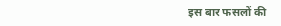इस बार फसलों की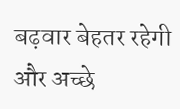बढ़वार बेहतर रहेगी और अच्छे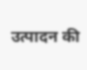उत्पादन की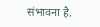संभावना है.